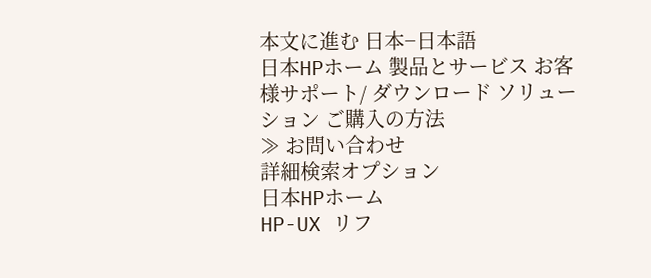本文に進む 日本−日本語
日本HPホーム 製品とサービス お客様サポート/ ダウンロード ソリューション ご購入の方法
≫ お問い合わせ
詳細検索オプション
日本HPホーム
HP-UX リフ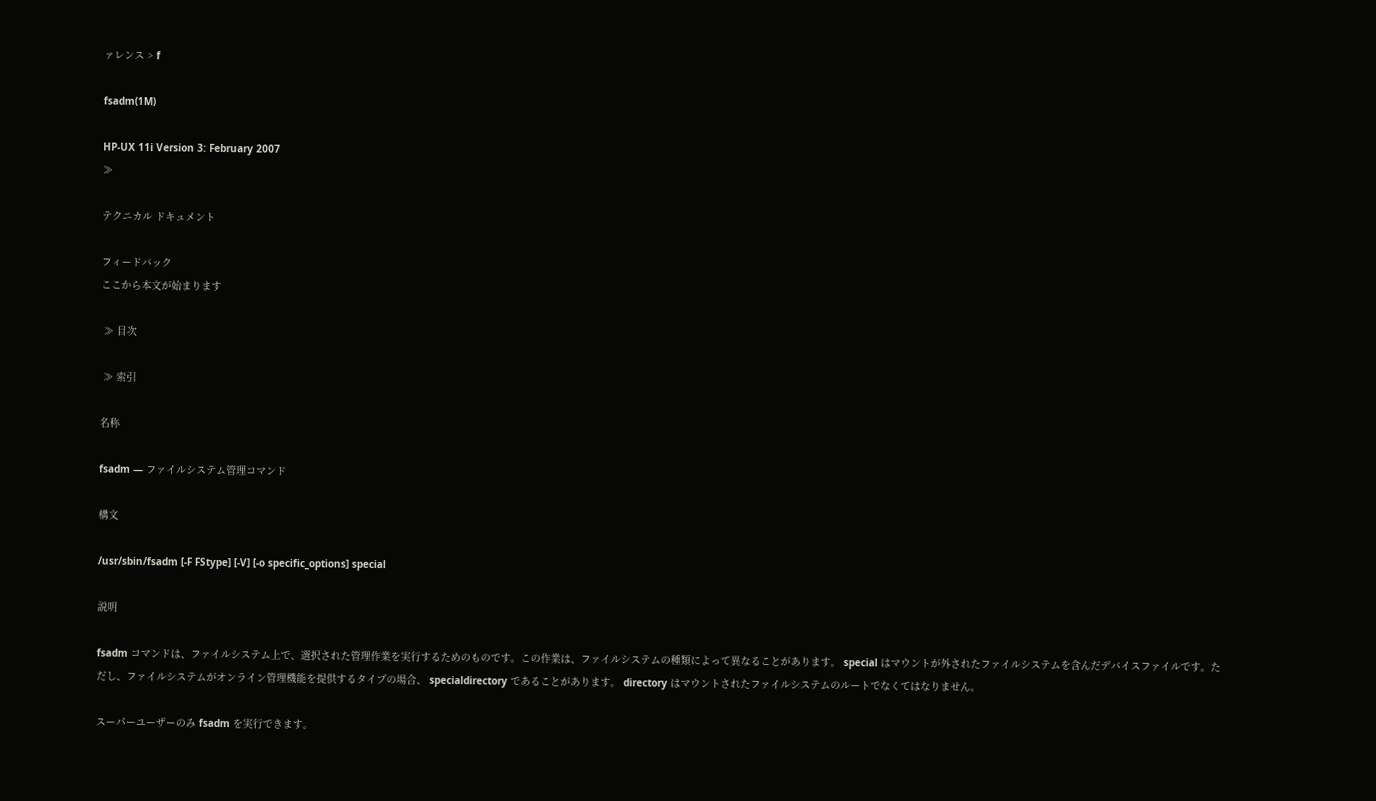ァレンス > f

fsadm(1M)

HP-UX 11i Version 3: February 2007
≫

テクニカル ドキュメント

フィードバック
ここから本文が始まります

 ≫ 目次

 ≫ 索引

名称

fsadm ― ファイルシステム管理コマンド

構文

/usr/sbin/fsadm [-F FStype] [-V] [-o specific_options] special

説明

fsadm コマンドは、ファイルシステム上で、選択された管理作業を実行するためのものです。この作業は、ファイルシステムの種類によって異なることがあります。 special はマウントが外されたファイルシステムを含んだデバイスファイルです。ただし、ファイルシステムがオンライン管理機能を提供するタイプの場合、 specialdirectory であることがあります。 directory はマウントされたファイルシステムのルートでなくてはなりません。

スーパーユーザーのみ fsadm を実行できます。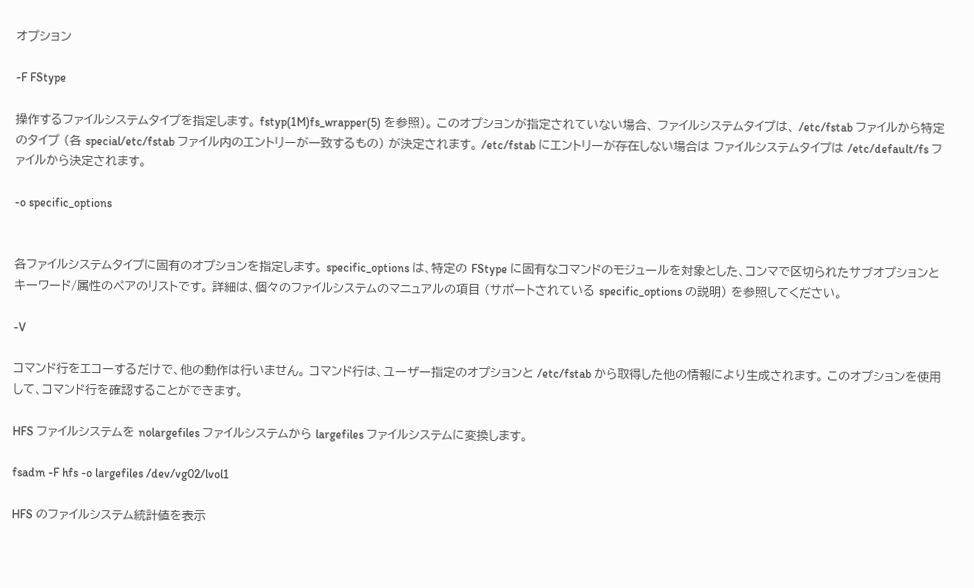オプション

-F FStype

操作するファイルシステムタイプを指定します。 fstyp(1M)fs_wrapper(5) を参照)。 このオプションが指定されていない場合、 ファイルシステムタイプは、 /etc/fstab ファイルから特定のタイプ (各 special/etc/fstab ファイル内のエントリーが一致するもの) が決定されます。 /etc/fstab にエントリーが存在しない場合は ファイルシステムタイプは /etc/default/fs ファイルから決定されます。

-o specific_options


各ファイルシステムタイプに固有のオプションを指定します。 specific_options は、特定の FStype に固有なコマンドのモジュールを対象とした、コンマで区切られたサブオプションとキーワード/属性のペアのリストです。 詳細は、個々のファイルシステムのマニュアルの項目 (サポートされている specific_options の説明) を参照してください。

-V

コマンド行をエコーするだけで、他の動作は行いません。 コマンド行は、ユーザー指定のオプションと /etc/fstab から取得した他の情報により生成されます。 このオプションを使用して、コマンド行を確認することができます。

HFS ファイルシステムを nolargefiles ファイルシステムから largefiles ファイルシステムに変換します。

fsadm -F hfs -o largefiles /dev/vg02/lvol1

HFS のファイルシステム統計値を表示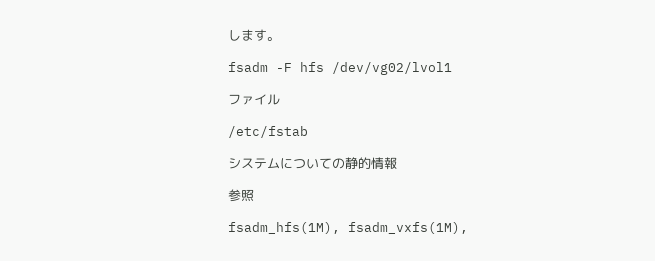します。

fsadm -F hfs /dev/vg02/lvol1

ファイル

/etc/fstab

システムについての静的情報

参照

fsadm_hfs(1M), fsadm_vxfs(1M),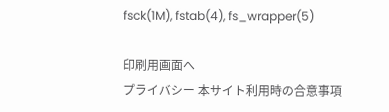fsck(1M), fstab(4), fs_wrapper(5)

印刷用画面へ
プライバシー 本サイト利用時の合意事項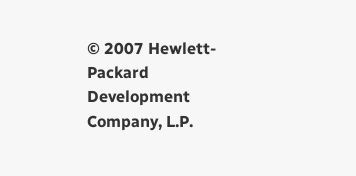© 2007 Hewlett-Packard Development Company, L.P.